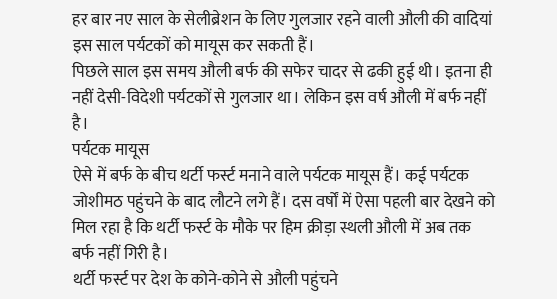हर बार नए साल के सेलीब्रेशन के लिए गुलजार रहने वाली औली की वादियां इस साल पर्यटकों को मायूस कर सकती हैं।
पिछले साल इस समय औली बर्फ की सफेर चादर से ढकी हुई थी। इतना ही नहीं देसी-विदेशी पर्यटकों से गुलजार था। लेकिन इस वर्ष औली में बर्फ नहीं है।
पर्यटक मायूस
ऐसे में बर्फ के बीच थर्टी फर्स्ट मनाने वाले पर्यटक मायूस हैं। कई पर्यटक जोशीमठ पहुंचने के बाद लौटने लगे हैं। दस वर्षों में ऐसा पहली बार देखने को मिल रहा है कि थर्टी फर्स्ट के मौके पर हिम क्रीड़ा स्थली औली में अब तक बर्फ नहीं गिरी है।
थर्टी फर्स्ट पर देश के कोने-कोने से औली पहुंचने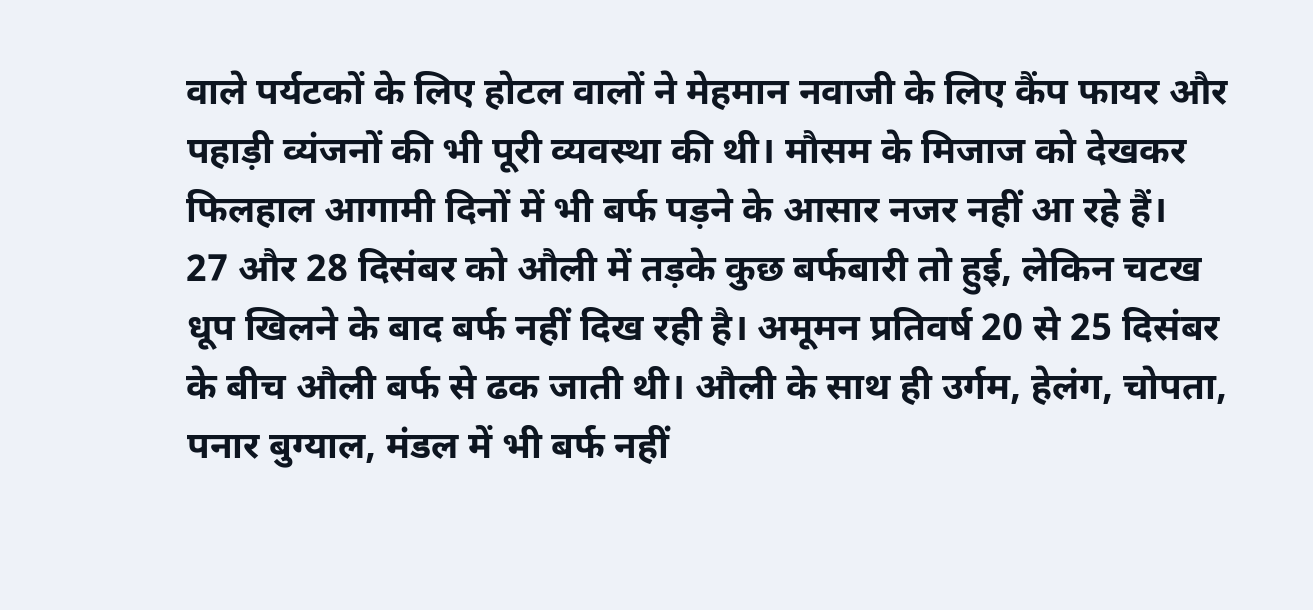वाले पर्यटकों के लिए होटल वालों ने मेहमान नवाजी के लिए कैंप फायर और पहाड़ी व्यंजनों की भी पूरी व्यवस्था की थी। मौसम के मिजाज को देखकर फिलहाल आगामी दिनों में भी बर्फ पड़ने के आसार नजर नहीं आ रहे हैं।
27 और 28 दिसंबर को औली में तड़के कुछ बर्फबारी तो हुई, लेकिन चटख धूप खिलने के बाद बर्फ नहीं दिख रही है। अमूमन प्रतिवर्ष 20 से 25 दिसंबर के बीच औली बर्फ से ढक जाती थी। औली के साथ ही उर्गम, हेलंग, चोपता, पनार बुग्याल, मंडल में भी बर्फ नहीं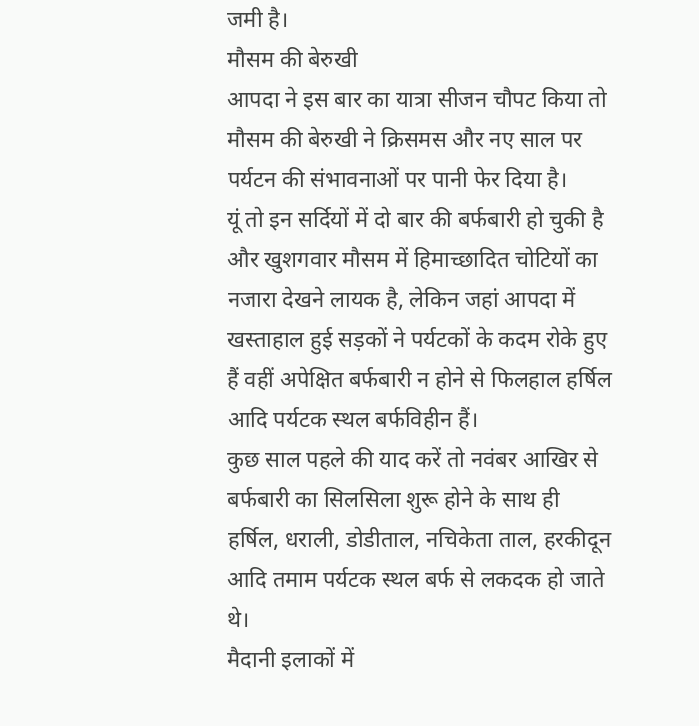जमी है।
मौसम की बेरुखी
आपदा ने इस बार का यात्रा सीजन चौपट किया तो मौसम की बेरुखी ने क्रिसमस और नए साल पर पर्यटन की संभावनाओं पर पानी फेर दिया है।
यूं तो इन सर्दियों में दो बार की बर्फबारी हो चुकी है और खुशगवार मौसम में हिमाच्छादित चोटियों का नजारा देखने लायक है, लेकिन जहां आपदा में खस्ताहाल हुई सड़कों ने पर्यटकों के कदम रोके हुए हैं वहीं अपेक्षित बर्फबारी न होने से फिलहाल हर्षिल आदि पर्यटक स्थल बर्फविहीन हैं।
कुछ साल पहले की याद करें तो नवंबर आखिर से बर्फबारी का सिलसिला शुरू होने के साथ ही हर्षिल, धराली, डोडीताल, नचिकेता ताल, हरकीदून आदि तमाम पर्यटक स्थल बर्फ से लकदक हो जाते थे।
मैदानी इलाकों में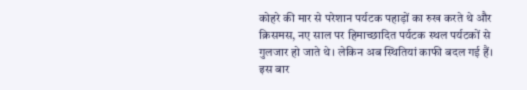कोहरे की मार से परेशान पर्यटक पहाड़ों का रुख करते थे और क्रिसमस, नए साल पर हिमाच्छादित पर्यटक स्थल पर्यटकों से गुलजार हो जाते थे। लेकिन अब स्थितियां काफी बदल गई हैं।
इस बार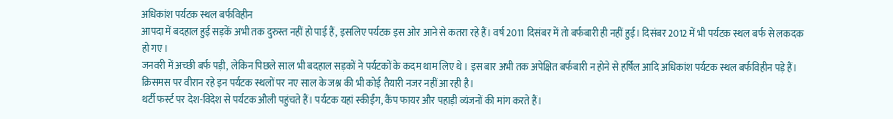अधिकांश पर्यटक स्थल बर्फविहीन
आपदा में बदहाल हुई सड़कें अभी तक दुरुस्त नहीं हो पाई हैं, इसलिए पर्यटक इस ओर आने से कतरा रहे हैं। वर्ष 2011 दिसंबर में तो बर्फबारी ही नहीं हुई। दिसंबर 2012 में भी पर्यटक स्थल बर्फ से लकदक हो गए।
जनवरी में अच्छी बर्फ पड़ी, लेकिन पिछले साल भी बदहाल सड़कों ने पर्यटकों के कदम थाम लिए थे। इस बार अभी तक अपेक्षित बर्फबारी न होने से हर्षिल आदि अधिकांश पर्यटक स्थल बर्फविहीन पड़े हैं। क्रिसमस पर वीरान रहे इन पर्यटक स्थलों पर नए साल के जश्न की भी कोई तैयारी नजर नहीं आ रही है।
थर्टी फर्स्ट पर देश-विदेश से पर्यटक औली पहुंचते हैं। पर्यटक यहां स्कीईंग, कैंप फायर और पहाड़ी व्यंजनों की मांग करते हैं।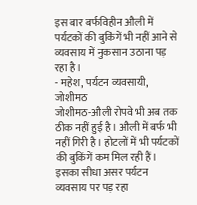इस बार बर्फविहीन औली में पर्यटकों की बुकिंगें भी नहीं आने से व्यवसाय में नुकसान उठाना पड़ रहा है।
- महेश, पर्यटन व्यवसायी, जोशीमठ
जोशीमठ-औली रोपवे भी अब तक ठीक नहीं हुई है। औली में बर्फ भी नहीं गिरी है। होटलों में भी पर्यटकों की बुकिंगें कम मिल रही हैं। इसका सीधा असर पर्यटन व्यवसाय पर पड़ रहा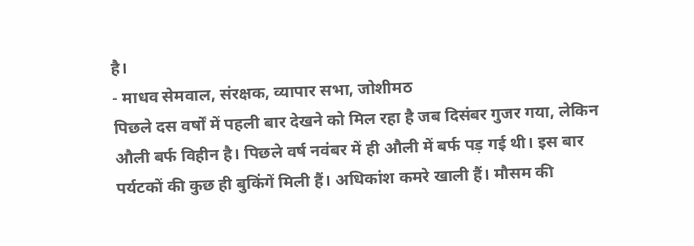है।
- माधव सेमवाल, संरक्षक, व्यापार सभा, जोशीमठ
पिछले दस वर्षों में पहली बार देखने को मिल रहा है जब दिसंबर गुजर गया, लेकिन औली बर्फ विहीन है। पिछले वर्ष नवंबर में ही औली में बर्फ पड़ गई थी। इस बार पर्यटकों की कुछ ही बुकिंगें मिली हैं। अधिकांश कमरे खाली हैं। मौसम की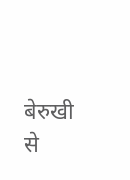बेरुखी से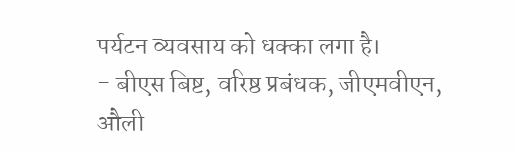पर्यटन व्यवसाय को धक्का लगा है।
- बीएस बिष्ट, वरिष्ठ प्रबंधक, जीएमवीएन, औली